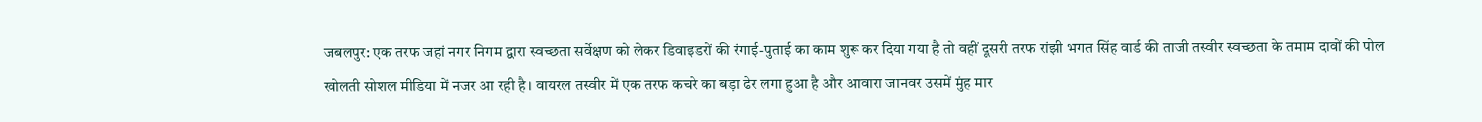जबलपुर: एक तरफ जहां नगर निगम द्वारा स्वच्छता सर्वेक्षण को लेकर डिवाइडरों की रंगाई-पुताई का काम शुरू कर दिया गया है तो वहीं दूसरी तरफ रांझी भगत सिंह वार्ड की ताजी तस्वीर स्वच्छता के तमाम दावों की पोल खोलती सोशल मीडिया में नजर आ रही है। वायरल तस्वीर में एक तरफ कचरे का बड़ा ढेर लगा हुआ है और आवारा जानवर उसमें मुंह मार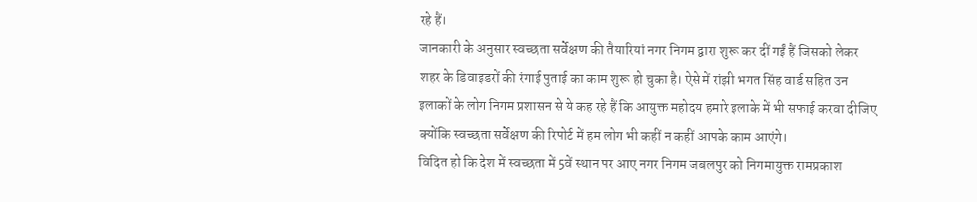रहे हैं।
जानकारी के अनुसार स्वच्छता सर्वेक्षण की तैयारियां नगर निगम द्वारा शुरू कर दीं गईं हैं जिसको लेकर शहर के डिवाइडरों की रंगाई पुताई का काम शुरू हो चुका है। ऐसे में रांझी भगत सिंह वार्ड सहित उन इलाकों के लोग निगम प्रशासन से ये कह रहे हैं कि आयुक्त महोदय हमारे इलाके में भी सफाई करवा दीजिए क्योंकि स्वच्छता सर्वेक्षण की रिपोर्ट में हम लोग भी कहीं न कहीं आपके काम आएंगे।
विदित हो कि देश में स्वच्छता में 5वें स्थान पर आए नगर निगम जबलपुर को निगमायुक्त रामप्रकाश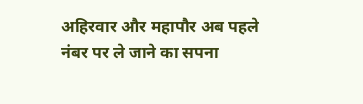अहिरवार और महापौर अब पहले नंबर पर ले जाने का सपना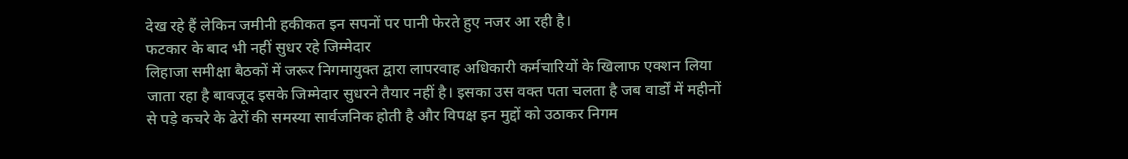देख रहे हैं लेकिन जमीनी हकीकत इन सपनों पर पानी फेरते हुए नजर आ रही है।
फटकार के बाद भी नहीं सुधर रहे जिम्मेदार
लिहाजा समीक्षा बैठकों में जरूर निगमायुक्त द्वारा लापरवाह अधिकारी कर्मचारियों के खिलाफ एक्शन लिया जाता रहा है बावजूद इसके जिम्मेदार सुधरने तैयार नहीं है। इसका उस वक्त पता चलता है जब वार्डों में महीनों से पड़े कचरे के ढेरों की समस्या सार्वजनिक होती है और विपक्ष इन मुद्दों को उठाकर निगम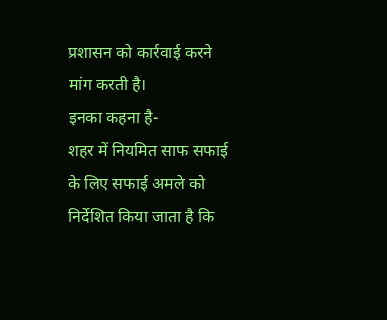प्रशासन को कार्रवाई करने मांग करती है।
इनका कहना है-
शहर में नियमित साफ सफाई के लिए सफाई अमले को निर्देशित किया जाता है कि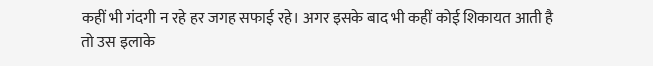कहीं भी गंदगी न रहे हर जगह सफाई रहे। अगर इसके बाद भी कहीं कोई शिकायत आती है तो उस इलाके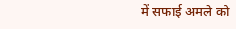में सफाई अमले को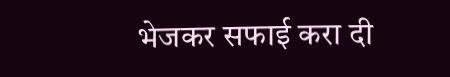भेजकर सफाई करा दी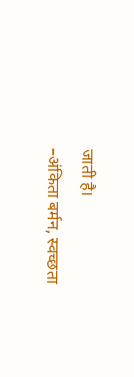जाती है।
–अंकिता बर्मन, स्वच्छता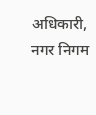अधिकारी, नगर निगम